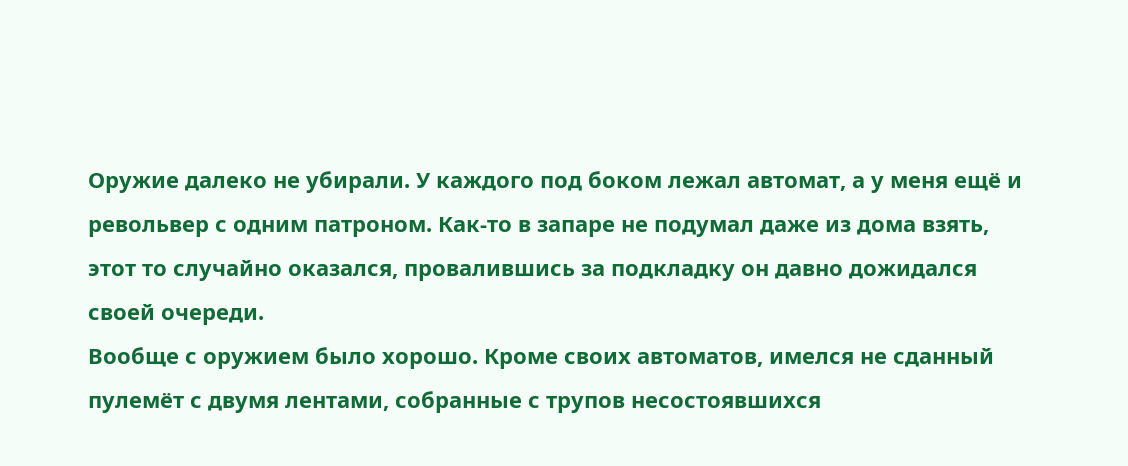Оружие далеко не убирали. У каждого под боком лежал автомат, а у меня ещё и револьвер с одним патроном. Как-то в запаре не подумал даже из дома взять, этот то случайно оказался, провалившись за подкладку он давно дожидался своей очереди.
Вообще с оружием было хорошо. Кроме своих автоматов, имелся не сданный пулемёт с двумя лентами, собранные с трупов несостоявшихся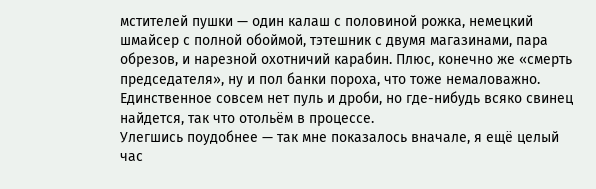мстителей пушки — один калаш с половиной рожка, немецкий шмайсер с полной обоймой, тэтешник с двумя магазинами, пара обрезов, и нарезной охотничий карабин. Плюс, конечно же «смерть председателя», ну и пол банки пороха, что тоже немаловажно. Единственное совсем нет пуль и дроби, но где-нибудь всяко свинец найдется, так что отольём в процессе.
Улегшись поудобнее — так мне показалось вначале, я ещё целый час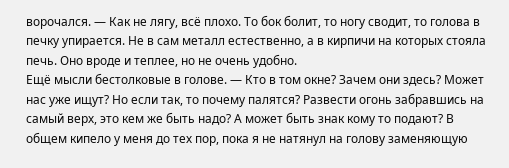ворочался. — Как не лягу, всё плохо. То бок болит, то ногу сводит, то голова в печку упирается. Не в сам металл естественно, а в кирпичи на которых стояла печь. Оно вроде и теплее, но не очень удобно.
Ещё мысли бестолковые в голове. — Кто в том окне? Зачем они здесь? Может нас уже ищут? Но если так, то почему палятся? Развести огонь забравшись на самый верх, это кем же быть надо? А может быть знак кому то подают? В общем кипело у меня до тех пор, пока я не натянул на голову заменяющую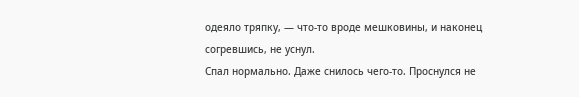одеяло тряпку, — что-то вроде мешковины, и наконец согревшись, не уснул.
Спал нормально. Даже снилось чего-то. Проснулся не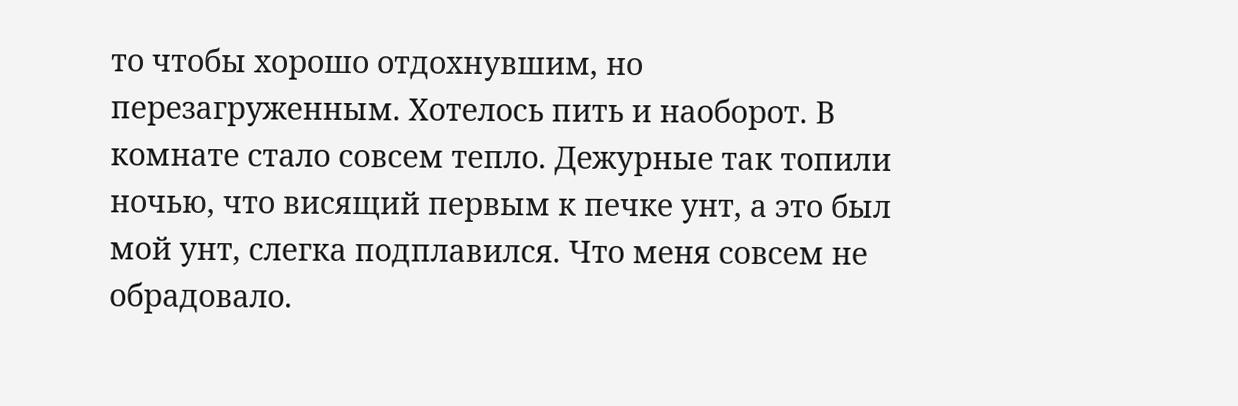то чтобы хорошо отдохнувшим, но перезагруженным. Хотелось пить и наоборот. В комнате стало совсем тепло. Дежурные так топили ночью, что висящий первым к печке унт, а это был мой унт, слегка подплавился. Что меня совсем не обрадовало.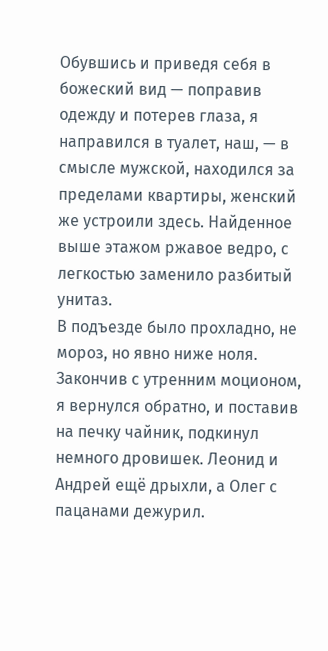Обувшись и приведя себя в божеский вид — поправив одежду и потерев глаза, я направился в туалет, наш, — в смысле мужской, находился за пределами квартиры, женский же устроили здесь. Найденное выше этажом ржавое ведро, с легкостью заменило разбитый унитаз.
В подъезде было прохладно, не мороз, но явно ниже ноля. Закончив с утренним моционом, я вернулся обратно, и поставив на печку чайник, подкинул немного дровишек. Леонид и Андрей ещё дрыхли, а Олег с пацанами дежурил.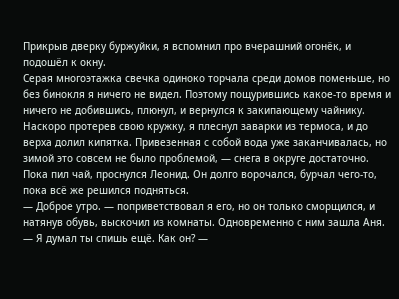Прикрыв дверку буржуйки, я вспомнил про вчерашний огонёк, и подошёл к окну.
Серая многоэтажка свечка одиноко торчала среди домов поменьше, но без бинокля я ничего не видел. Поэтому пощурившись какое-то время и ничего не добившись, плюнул, и вернулся к закипающему чайнику.
Наскоро протерев свою кружку, я плеснул заварки из термоса, и до верха долил кипятка. Привезенная с собой вода уже заканчивалась, но зимой это совсем не было проблемой, — снега в округе достаточно.
Пока пил чай, проснулся Леонид. Он долго ворочался, бурчал чего-то, пока всё же решился подняться.
— Доброе утро. — поприветствовал я его, но он только сморщился, и натянув обувь, выскочил из комнаты. Одновременно с ним зашла Аня.
— Я думал ты спишь ещё. Как он? —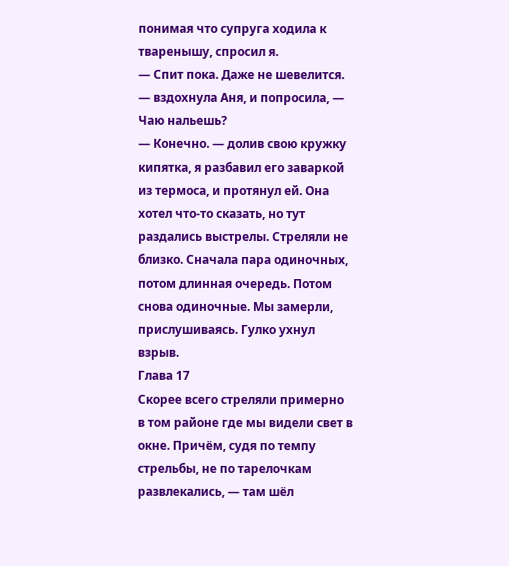понимая что супруга ходила к тваренышу, спросил я.
— Спит пока. Даже не шевелится. — вздохнула Аня, и попросила, — Чаю нальешь?
— Конечно. — долив свою кружку кипятка, я разбавил его заваркой из термоса, и протянул ей. Она хотел что-то сказать, но тут раздались выстрелы. Стреляли не близко. Сначала пара одиночных, потом длинная очередь. Потом снова одиночные. Мы замерли, прислушиваясь. Гулко ухнул взрыв.
Глава 17
Скорее всего стреляли примерно в том районе где мы видели свет в окне. Причём, судя по темпу стрельбы, не по тарелочкам развлекались, — там шёл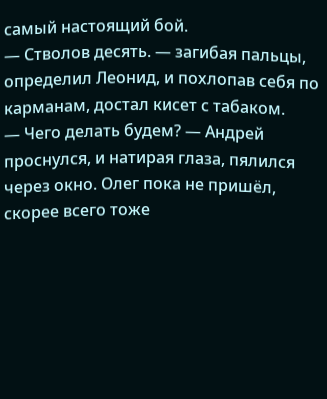самый настоящий бой.
— Стволов десять. — загибая пальцы, определил Леонид, и похлопав себя по карманам, достал кисет с табаком.
— Чего делать будем? — Андрей проснулся, и натирая глаза, пялился через окно. Олег пока не пришёл, скорее всего тоже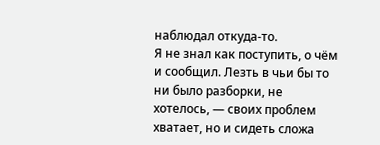наблюдал откуда-то.
Я не знал как поступить, о чём и сообщил. Лезть в чьи бы то ни было разборки, не хотелось, — своих проблем хватает, но и сидеть сложа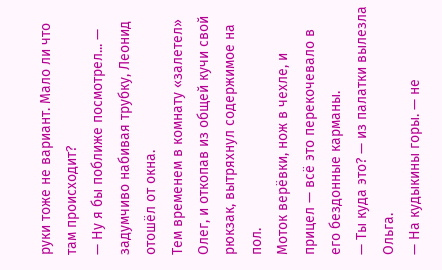руки тоже не вариант. Мало ли что там происходит?
— Ну я бы поближе посмотрел... — задумчиво набивая трубку, Леонид отошёл от окна.
Тем временем в комнату «залетел» Олег, и откопав из общей кучи свой рюкзак, вытряхнул содержимое на пол.
Моток верёвки, нож в чехле, и прицел — всё это перекочевало в его бездонные карманы.
— Ты куда это? — из палатки вылезла Ольга.
— На кудыкины горы. — не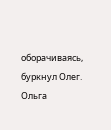оборачиваясь, буркнул Олег.
Ольга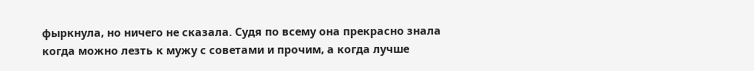фыркнула, но ничего не сказала. Судя по всему она прекрасно знала когда можно лезть к мужу с советами и прочим, а когда лучше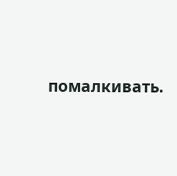помалкивать.